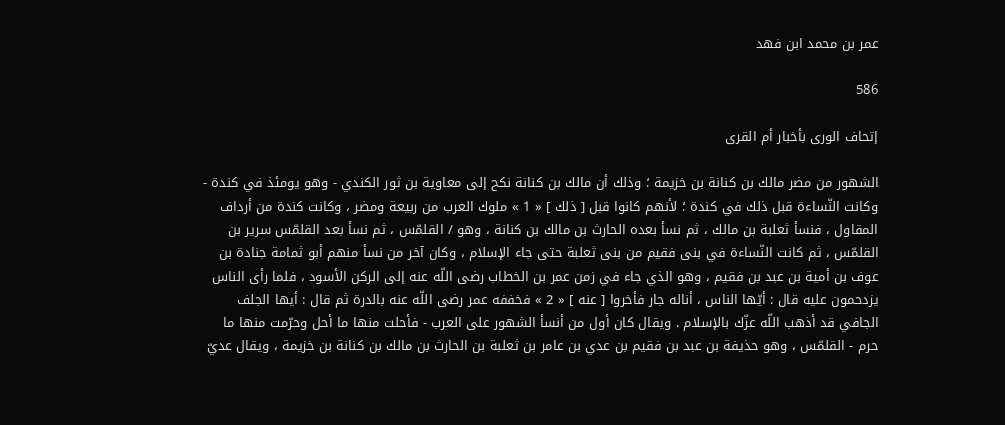عمر بن محمد ابن فهد

586

إتحاف الورى بأخبار أم القرى

الشهور من مضر مالك بن كنانة بن خزيمة ؛ وذلك أن مالك بن كنانة نكح إلى معاوية بن ثور الكندي - وهو يومئذ في كندة - وكانت النّساءة قبل ذلك في كندة ؛ لأنهم كانوا قبل [ ذلك ] « 1 » ملوك العرب من ربيعة ومضر ، وكانت كندة من أرداف المقاول ، فنسأ ثعلبة بن مالك ، ثم نسأ بعده الحارث بن مالك بن كنانة ، وهو / القلمّس ، ثم نسأ بعد القلمّس سرير بن القلمّس ، ثم كانت النّساءة في بنى فقيم من بنى ثعلبة حتى جاء الإسلام ، وكان آخر من نسأ منهم أبو ثمامة جنادة بن عوف بن أمية بن عبد بن فقيم ، وهو الذي جاء في زمن عمر بن الخطاب رضى اللّه عنه إلى الركن الأسود ، فلما رأى الناس يزدحمون عليه قال : أيّها الناس ، أناله جار فأخروا [ عنه ] « 2 » فخففه عمر رضى اللّه عنه بالدرة ثم قال : أيها الجلف الجافي قد أذهب اللّه عزّك بالإسلام . ويقال كان أول من أنسأ الشهور على العرب - فأحلت منها ما أحل وحرّمت منها ما حرم - القلمّس ، وهو حذيفة بن عبد بن فقيم بن عدي بن عامر بن ثعلبة بن الحارث بن مالك بن كنانة بن خزيمة ، ويقال عديّ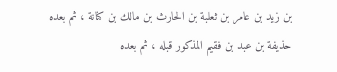بن زيد بن عامر بن ثعلبة بن الحارث بن مالك بن كنانة ، ثم بعده حذيفة بن عبد بن فقيم المذكور قبله ، ثم بعده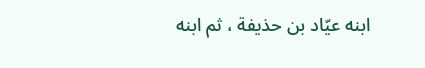ابنه عيّاد بن حذيفة ، ثم ابنه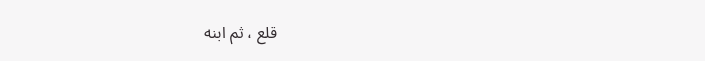قلع ، ثم ابنه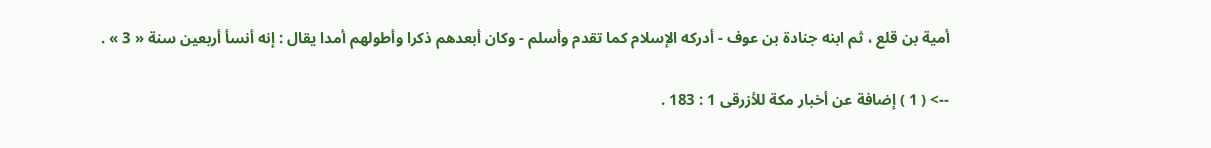أمية بن قلع ، ثم ابنه جنادة بن عوف - أدركه الإسلام كما تقدم وأسلم - وكان أبعدهم ذكرا وأطولهم أمدا يقال : إنه أنسأ أربعين سنة « 3 » .

--> ( 1 ) إضافة عن أخبار مكة للأزرقى 1 : 183 .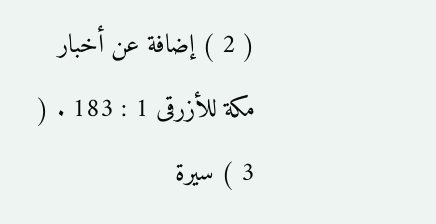( 2 ) إضافة عن أخبار مكة للأزرقى 1 : 183 . ( 3 ) سيرة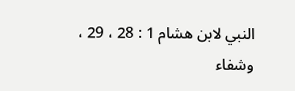النبي لابن هشام 1 : 28 ، 29 ، وشفاء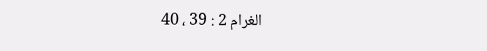الغرام 2 : 39 ، 40